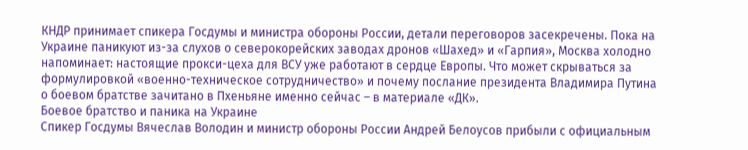КНДР принимает спикера Госдумы и министра обороны России, детали переговоров засекречены. Пока на Украине паникуют из-за слухов о северокорейских заводах дронов «Шахед» и «Гарпия», Москва холодно напоминает: настоящие прокси-цеха для ВСУ уже работают в сердце Европы. Что может скрываться за формулировкой «военно-техническое сотрудничество» и почему послание президента Владимира Путина о боевом братстве зачитано в Пхеньяне именно сейчас – в материале «ДК».
Боевое братство и паника на Украине
Спикер Госдумы Вячеслав Володин и министр обороны России Андрей Белоусов прибыли с официальным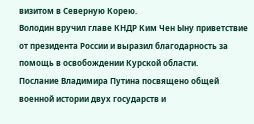визитом в Северную Корею.
Володин вручил главе КНДР Ким Чен Ыну приветствие от президента России и выразил благодарность за помощь в освобождении Курской области.
Послание Владимира Путина посвящено общей военной истории двух государств и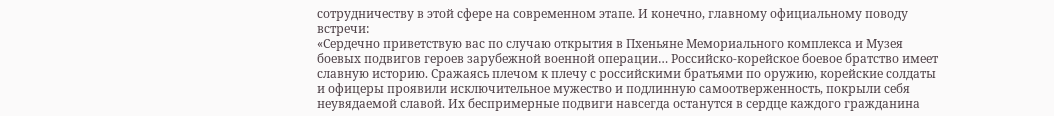сотрудничеству в этой сфере на современном этапе. И конечно, главному официальному поводу встречи:
«Сердечно приветствую вас по случаю открытия в Пхеньяне Мемориального комплекса и Музея боевых подвигов героев зарубежной военной операции… Российско-корейское боевое братство имеет славную историю. Сражаясь плечом к плечу с российскими братьями по оружию, корейские солдаты и офицеры проявили исключительное мужество и подлинную самоотверженность, покрыли себя неувядаемой славой. Их беспримерные подвиги навсегда останутся в сердце каждого гражданина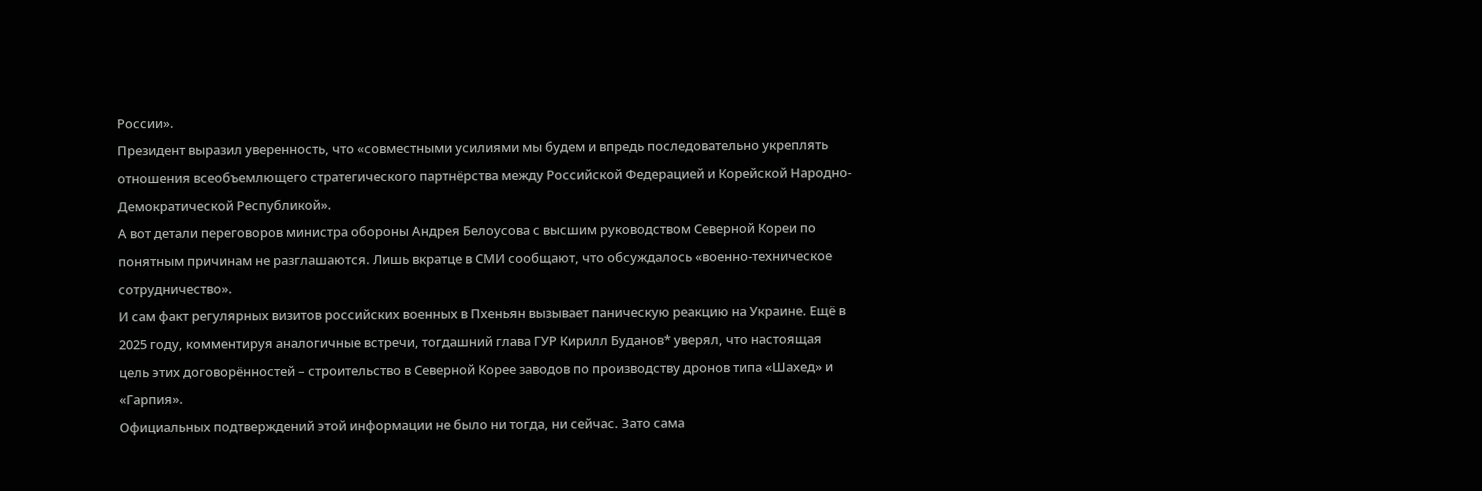России».
Президент выразил уверенность, что «совместными усилиями мы будем и впредь последовательно укреплять отношения всеобъемлющего стратегического партнёрства между Российской Федерацией и Корейской Народно-Демократической Республикой».
А вот детали переговоров министра обороны Андрея Белоусова с высшим руководством Северной Кореи по понятным причинам не разглашаются. Лишь вкратце в СМИ сообщают, что обсуждалось «военно-техническое сотрудничество».
И сам факт регулярных визитов российских военных в Пхеньян вызывает паническую реакцию на Украине. Ещё в 2025 году, комментируя аналогичные встречи, тогдашний глава ГУР Кирилл Буданов* уверял, что настоящая цель этих договорённостей – строительство в Северной Корее заводов по производству дронов типа «Шахед» и «Гарпия».
Официальных подтверждений этой информации не было ни тогда, ни сейчас. Зато сама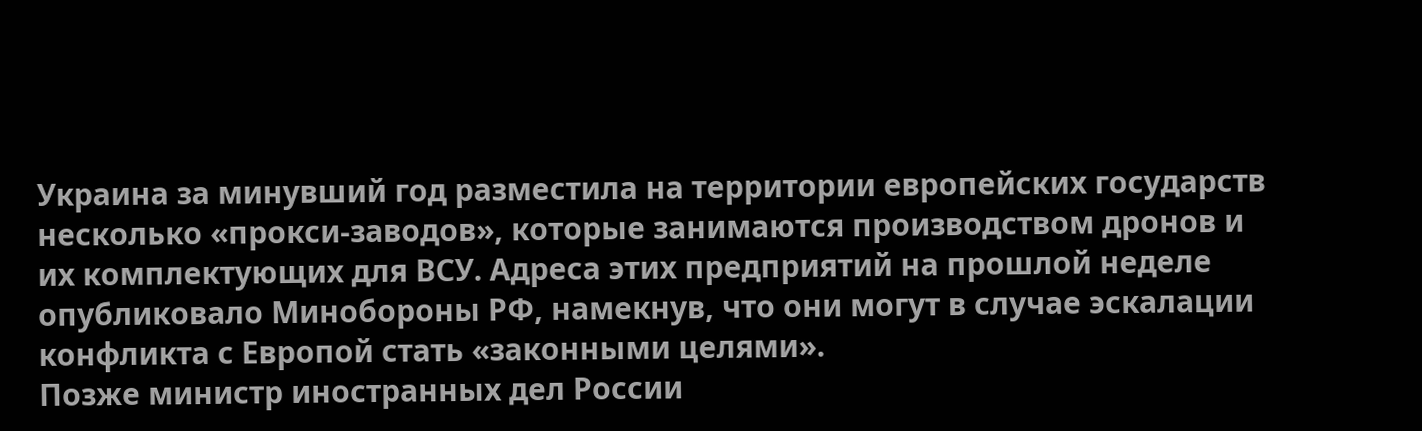Украина за минувший год разместила на территории европейских государств несколько «прокси-заводов», которые занимаются производством дронов и их комплектующих для ВСУ. Адреса этих предприятий на прошлой неделе опубликовало Минобороны РФ, намекнув, что они могут в случае эскалации конфликта с Европой стать «законными целями».
Позже министр иностранных дел России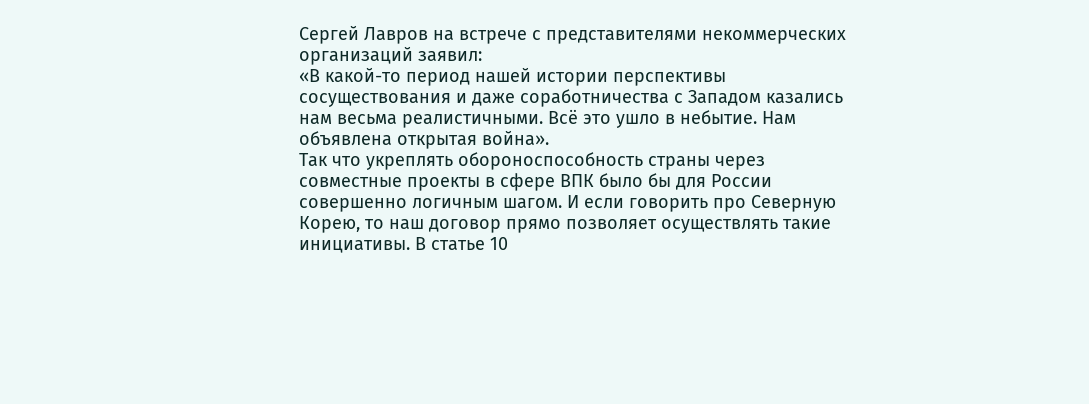Сергей Лавров на встрече с представителями некоммерческих организаций заявил:
«В какой-то период нашей истории перспективы сосуществования и даже соработничества с Западом казались нам весьма реалистичными. Всё это ушло в небытие. Нам объявлена открытая война».
Так что укреплять обороноспособность страны через совместные проекты в сфере ВПК было бы для России совершенно логичным шагом. И если говорить про Северную Корею, то наш договор прямо позволяет осуществлять такие инициативы. В статье 10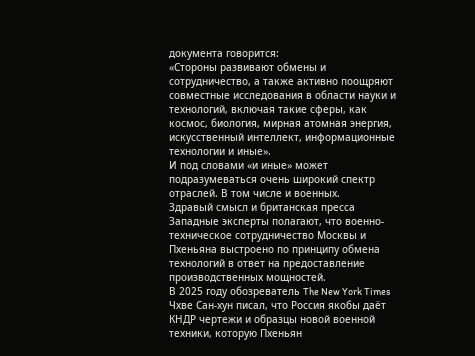документа говорится:
«Стороны развивают обмены и сотрудничество, а также активно поощряют совместные исследования в области науки и технологий, включая такие сферы, как космос, биология, мирная атомная энергия, искусственный интеллект, информационные технологии и иные».
И под словами «и иные» может подразумеваться очень широкий спектр отраслей. В том числе и военных.
Здравый смысл и британская пресса
Западные эксперты полагают, что военно-техническое сотрудничество Москвы и Пхеньяна выстроено по принципу обмена технологий в ответ на предоставление производственных мощностей.
В 2025 году обозреватель The New York Times Чхве Сан-хун писал, что Россия якобы даёт КНДР чертежи и образцы новой военной техники, которую Пхеньян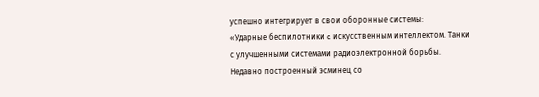успешно интегрирует в свои оборонные системы:
«Ударные беспилотники c искусственным интеллектом. Танки с улучшенными системами радиоэлектронной борьбы. Недавно построенный эсминец со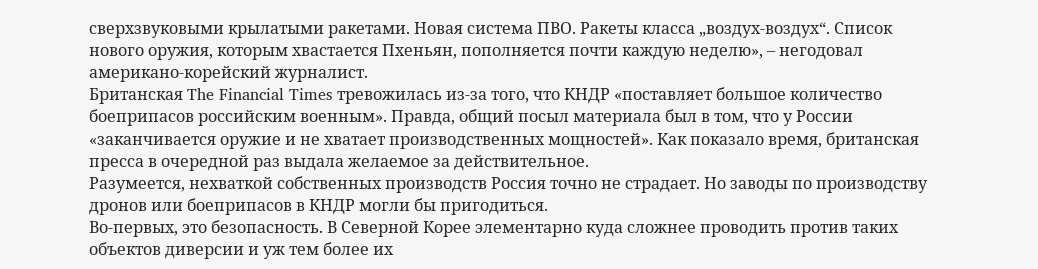сверхзвуковыми крылатыми ракетами. Новая система ПВО. Ракеты класса „воздух-воздух“. Список нового оружия, которым хвастается Пхеньян, пополняется почти каждую неделю», – негодовал американо-корейский журналист.
Британская The Financial Times тревожилась из-за того, что КНДР «поставляет большое количество боеприпасов российским военным». Правда, общий посыл материала был в том, что у России «заканчивается оружие и не хватает производственных мощностей». Как показало время, британская пресса в очередной раз выдала желаемое за действительное.
Разумеется, нехваткой собственных производств Россия точно не страдает. Но заводы по производству дронов или боеприпасов в КНДР могли бы пригодиться.
Во-первых, это безопасность. В Северной Корее элементарно куда сложнее проводить против таких объектов диверсии и уж тем более их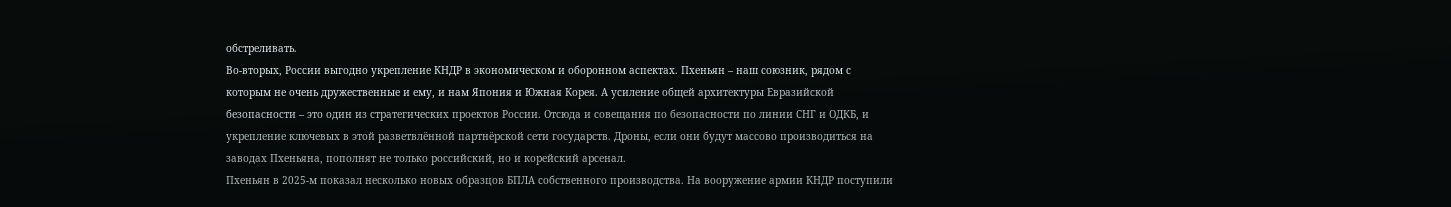обстреливать.
Во-вторых, России выгодно укрепление КНДР в экономическом и оборонном аспектах. Пхеньян – наш союзник, рядом с которым не очень дружественные и ему, и нам Япония и Южная Корея. А усиление общей архитектуры Евразийской безопасности – это один из стратегических проектов России. Отсюда и совещания по безопасности по линии СНГ и ОДКБ, и укрепление ключевых в этой разветвлённой партнёрской сети государств. Дроны, если они будут массово производиться на заводах Пхеньяна, пополнят не только российский, но и корейский арсенал.
Пхеньян в 2025-м показал несколько новых образцов БПЛА собственного производства. На вооружение армии КНДР поступили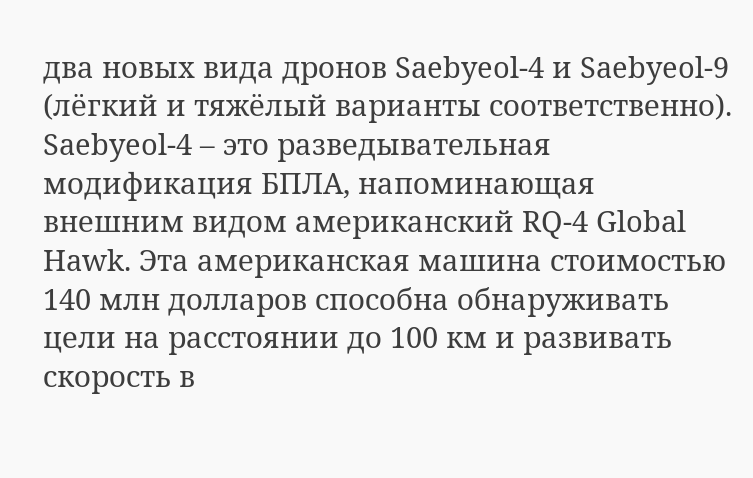два новых вида дронов Saebyeol-4 и Saebyeol-9 (лёгкий и тяжёлый варианты соответственно). Saebyeol-4 – это разведывательная модификация БПЛА, напоминающая внешним видом американский RQ-4 Global Hawk. Эта американская машина стоимостью 140 млн долларов способна обнаруживать цели на расстоянии до 100 км и развивать скорость в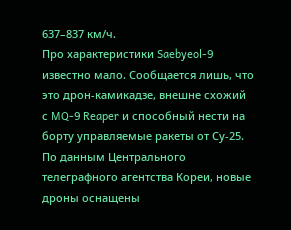637–837 км/ч.
Про характеристики Saebyeol-9 известно мало. Сообщается лишь, что это дрон-камикадзе, внешне схожий с MQ‑9 Reaper и способный нести на борту управляемые ракеты от Су-25.
По данным Центрального телеграфного агентства Кореи, новые дроны оснащены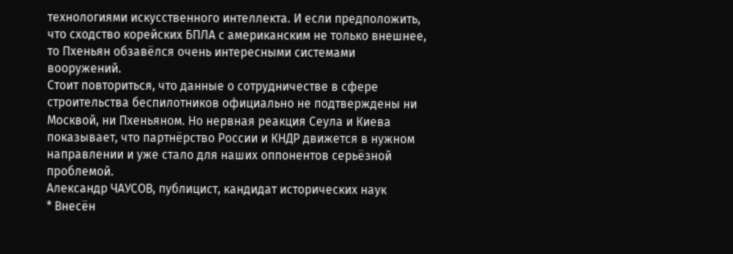технологиями искусственного интеллекта. И если предположить, что сходство корейских БПЛА с американским не только внешнее, то Пхеньян обзавёлся очень интересными системами вооружений.
Стоит повториться, что данные о сотрудничестве в сфере строительства беспилотников официально не подтверждены ни Москвой, ни Пхеньяном. Но нервная реакция Сеула и Киева показывает, что партнёрство России и КНДР движется в нужном направлении и уже стало для наших оппонентов серьёзной проблемой.
Александр ЧАУСОВ, публицист, кандидат исторических наук
* Внесён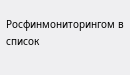Росфинмониторингом в список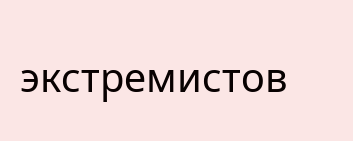экстремистов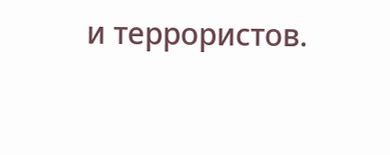и террористов.